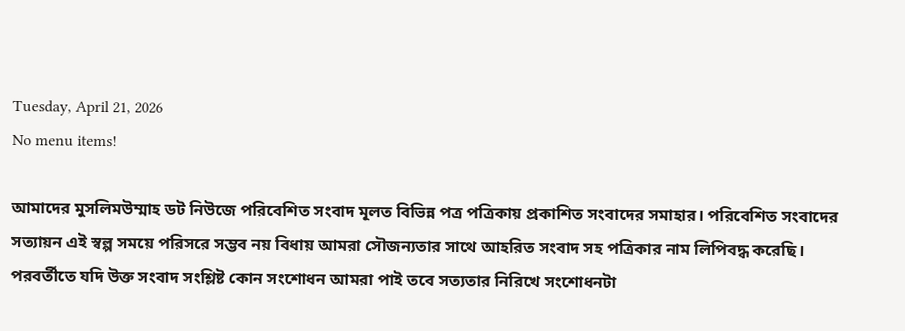Tuesday, April 21, 2026
No menu items!

আমাদের মুসলিমউম্মাহ ডট নিউজে পরিবেশিত সংবাদ মূলত বিভিন্ন পত্র পত্রিকায় প্রকাশিত সংবাদের সমাহার। পরিবেশিত সংবাদের সত্যায়ন এই স্বল্প সময়ে পরিসরে সম্ভব নয় বিধায় আমরা সৌজন্যতার সাথে আহরিত সংবাদ সহ পত্রিকার নাম লিপিবদ্ধ করেছি। পরবর্তীতে যদি উক্ত সংবাদ সংশ্লিষ্ট কোন সংশোধন আমরা পাই তবে সত্যতার নিরিখে সংশোধনটা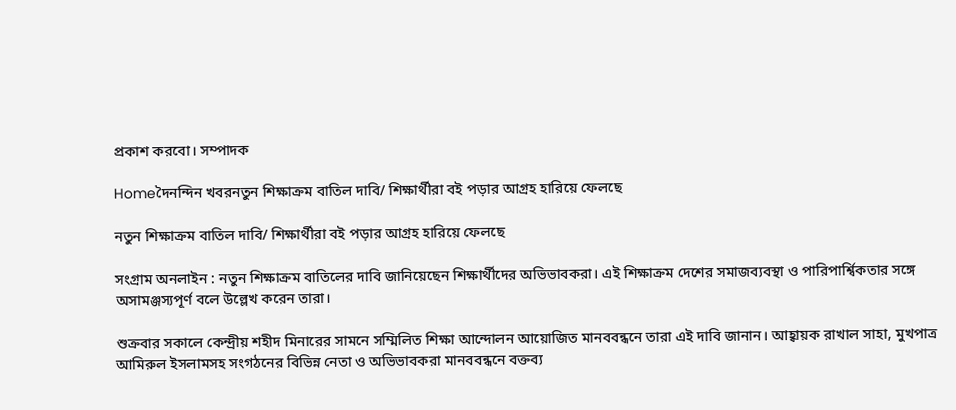প্রকাশ করবো। সম্পাদক

Homeদৈনন্দিন খবরনতুন শিক্ষাক্রম বাতিল দাবি/ শিক্ষার্থীরা বই পড়ার আগ্রহ হারিয়ে ফেলছে

নতুন শিক্ষাক্রম বাতিল দাবি/ শিক্ষার্থীরা বই পড়ার আগ্রহ হারিয়ে ফেলছে

সংগ্রাম অনলাইন : নতুন শিক্ষাক্রম বাতিলের দাবি জানিয়েছেন শিক্ষার্থীদের অভিভাবকরা। এই শিক্ষাক্রম দেশের সমাজব্যবস্থা ও পারিপার্শ্বিকতার সঙ্গে অসামঞ্জস্যপূর্ণ বলে উল্লেখ করেন তারা।

শুক্রবার সকালে কেন্দ্রীয় শহীদ মিনারের সামনে সম্মিলিত শিক্ষা আন্দোলন আয়োজিত মানববন্ধনে তারা এই দাবি জানান। আহ্বায়ক রাখাল সাহা, মুখপাত্র আমিরুল ইসলামসহ সংগঠনের বিভিন্ন নেতা ও অভিভাবকরা মানববন্ধনে বক্তব্য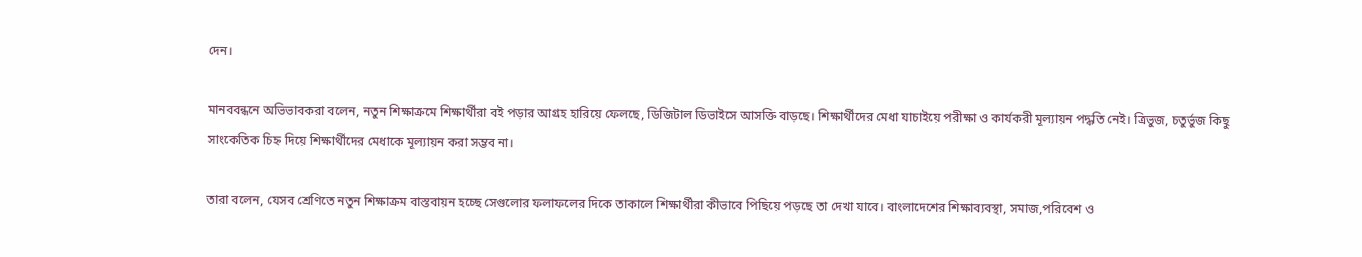দেন।

মানববন্ধনে অভিভাবকরা বলেন, নতুন শিক্ষাক্রমে শিক্ষার্থীরা বই পড়ার আগ্রহ হারিয়ে ফেলছে, ডিজিটাল ডিভাইসে আসক্তি বাড়ছে। শিক্ষার্থীদের মেধা যাচাইয়ে পরীক্ষা ও কার্যকরী মূল্যায়ন পদ্ধতি নেই। ত্রিভুজ, চতুর্ভুজ কিছু সাংকেতিক চিহ্ন দিয়ে শিক্ষার্থীদের মেধাকে মূল্যায়ন করা সম্ভব না।

তারা বলেন, যেসব শ্রেণিতে নতুন শিক্ষাক্রম বাস্তবায়ন হচ্ছে সেগুলোর ফলাফলের দিকে তাকালে শিক্ষার্থীরা কীভাবে পিছিয়ে পড়ছে তা দেখা যাবে। বাংলাদেশের শিক্ষাব্যবস্থা, সমাজ,পরিবেশ ও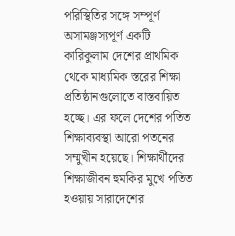পরিস্থিতির সঙ্গে সম্পূর্ণ অসামঞ্জস্যপূর্ণ একটি কারিকুলাম দেশের প্রাথমিক থেকে মাধ্যমিক স্তরের শিক্ষা প্রতিষ্ঠানগুলোতে বাস্তবায়িত হচ্ছে। এর ফলে দেশের পতিত শিক্ষাব্যবস্থা আরো পতনের সম্মুখীন হয়েছে। শিক্ষার্থীদের শিক্ষাজীবন হুমকির মুখে পতিত হওয়ায় সারাদেশের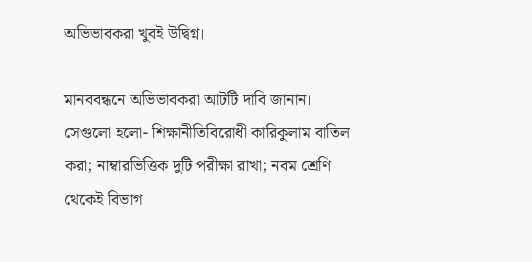অভিভাবকরা খুবই উদ্বিগ্ন।

মানববন্ধনে অভিভাবকরা আটটি দাবি জানান। সেগুলো হলো- শিক্ষানীতিবিরোধী কারিকুলাম বাতিল করা; নাম্বারভিত্তিক দুটি পরীক্ষা রাখা; নবম শ্রেণি থেকেই বিভাগ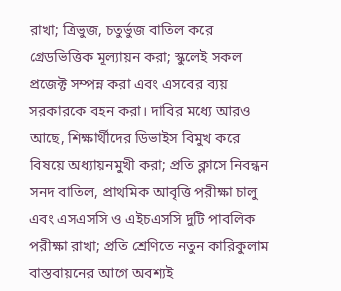রাখা; ত্রিভুজ, চতুর্ভুজ বাতিল করে গ্রেডভিত্তিক মূল্যায়ন করা; স্কুলেই সকল প্রজেক্ট সম্পন্ন করা এবং এসবের ব্যয় সরকারকে বহন করা। দাবির মধ্যে আরও আছে, শিক্ষার্থীদের ডিভাইস বিমুখ করে বিষয়ে অধ্যায়নমুখী করা; প্রতি ক্লাসে নিবন্ধন সনদ বাতিল, প্রাথমিক আবৃত্তি পরীক্ষা চালু এবং এসএসসি ও এইচএসসি দুটি পাবলিক পরীক্ষা রাখা; প্রতি শ্রেণিতে নতুন কারিকুলাম বাস্তবায়নের আগে অবশ্যই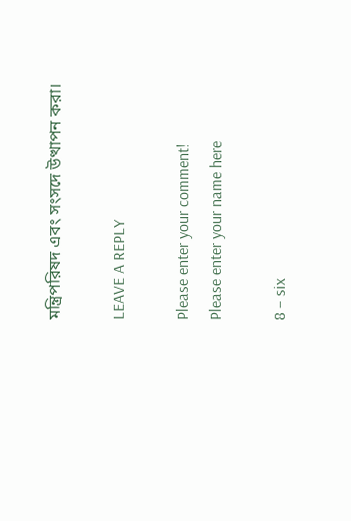মন্ত্রিপরিষদ এবং সংসদে উত্থাপন করা।

LEAVE A REPLY

Please enter your comment!
Please enter your name here

8 − six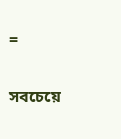=

সবচেয়ে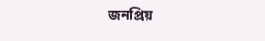জনপ্রিয়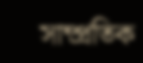সাম্প্রতিক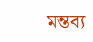মন্তব্য